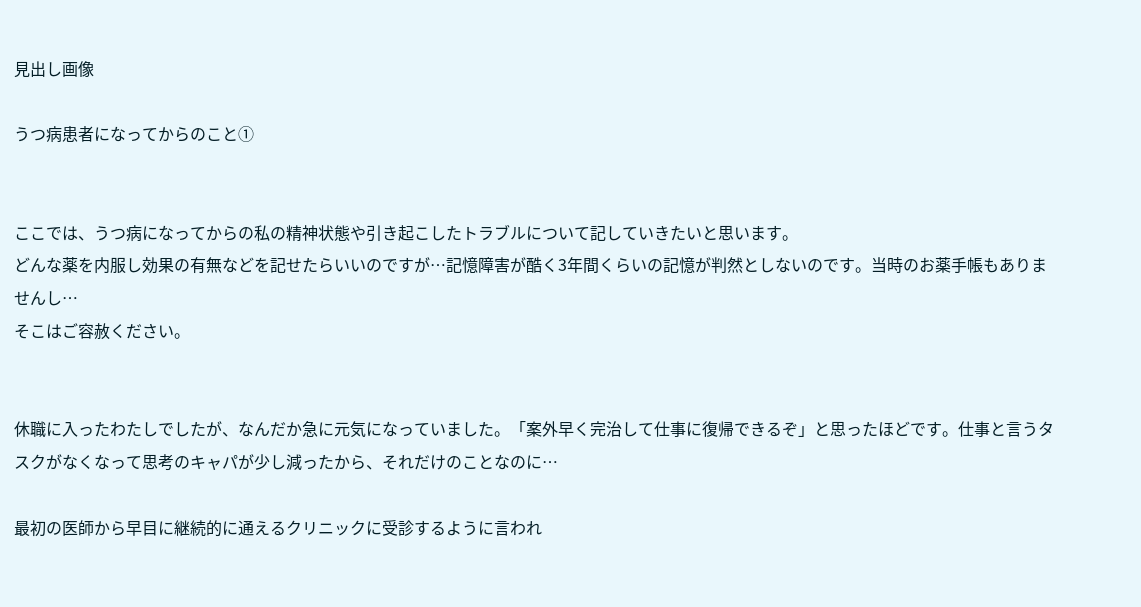見出し画像

うつ病患者になってからのこと①


ここでは、うつ病になってからの私の精神状態や引き起こしたトラブルについて記していきたいと思います。
どんな薬を内服し効果の有無などを記せたらいいのですが…記憶障害が酷く3年間くらいの記憶が判然としないのです。当時のお薬手帳もありませんし…
そこはご容赦ください。


休職に入ったわたしでしたが、なんだか急に元気になっていました。「案外早く完治して仕事に復帰できるぞ」と思ったほどです。仕事と言うタスクがなくなって思考のキャパが少し減ったから、それだけのことなのに…

最初の医師から早目に継続的に通えるクリニックに受診するように言われ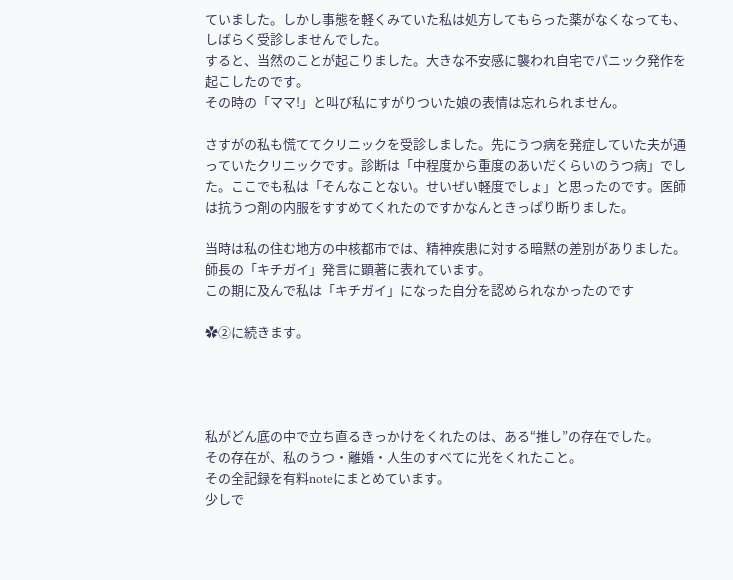ていました。しかし事態を軽くみていた私は処方してもらった薬がなくなっても、しばらく受診しませんでした。
すると、当然のことが起こりました。大きな不安感に襲われ自宅でパニック発作を起こしたのです。
その時の「ママ!」と叫び私にすがりついた娘の表情は忘れられません。

さすがの私も慌ててクリニックを受診しました。先にうつ病を発症していた夫が通っていたクリニックです。診断は「中程度から重度のあいだくらいのうつ病」でした。ここでも私は「そんなことない。せいぜい軽度でしょ」と思ったのです。医師は抗うつ剤の内服をすすめてくれたのですかなんときっぱり断りました。

当時は私の住む地方の中核都市では、精神疾患に対する暗黙の差別がありました。師長の「キチガイ」発言に顕著に表れています。
この期に及んで私は「キチガイ」になった自分を認められなかったのです

✿②に続きます。




私がどん底の中で立ち直るきっかけをくれたのは、ある“推し”の存在でした。
その存在が、私のうつ・離婚・人生のすべてに光をくれたこと。
その全記録を有料noteにまとめています。
少しで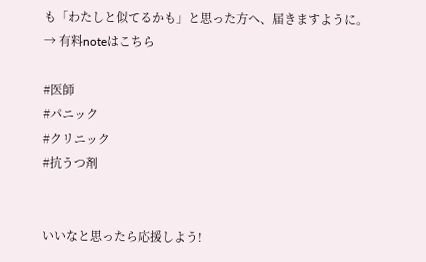も「わたしと似てるかも」と思った方へ、届きますように。
→ 有料noteはこちら

#医師
#パニック
#クリニック
#抗うつ剤


いいなと思ったら応援しよう!